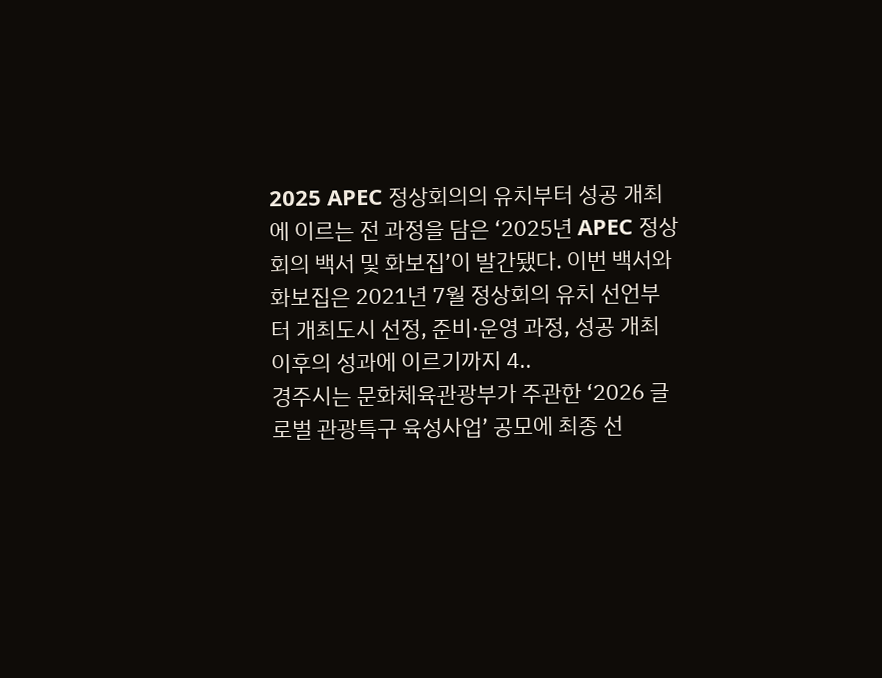2025 APEC 정상회의의 유치부터 성공 개최에 이르는 전 과정을 담은 ‘2025년 APEC 정상회의 백서 및 화보집’이 발간됐다. 이번 백서와 화보집은 2021년 7월 정상회의 유치 선언부터 개최도시 선정, 준비·운영 과정, 성공 개최 이후의 성과에 이르기까지 4..
경주시는 문화체육관광부가 주관한 ‘2026 글로벌 관광특구 육성사업’ 공모에 최종 선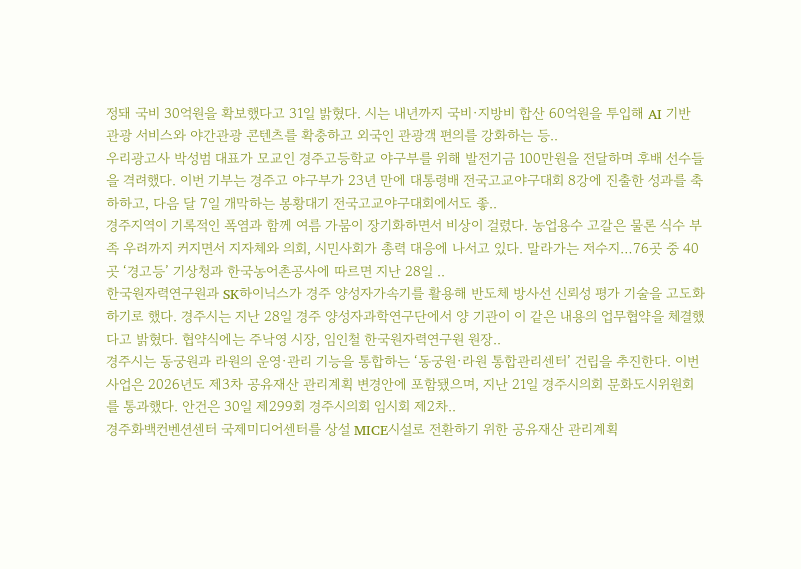정돼 국비 30억원을 확보했다고 31일 밝혔다. 시는 내년까지 국비·지방비 합산 60억원을 투입해 AI 기반 관광 서비스와 야간관광 콘텐츠를 확충하고 외국인 관광객 편의를 강화하는 등..
우리광고사 박성범 대표가 모교인 경주고등학교 야구부를 위해 발전기금 100만원을 전달하며 후배 선수들을 격려했다. 이번 기부는 경주고 야구부가 23년 만에 대통령배 전국고교야구대회 8강에 진출한 성과를 축하하고, 다음 달 7일 개막하는 봉황대기 전국고교야구대회에서도 좋..
경주지역이 기록적인 폭염과 함께 여름 가뭄이 장기화하면서 비상이 걸렸다. 농업용수 고갈은 물론 식수 부족 우려까지 커지면서 지자체와 의회, 시민사회가 총력 대응에 나서고 있다. 말라가는 저수지…76곳 중 40곳 ‘경고등’ 기상청과 한국농어촌공사에 따르면 지난 28일 ..
한국원자력연구원과 SK하이닉스가 경주 양성자가속기를 활용해 반도체 방사선 신뢰성 평가 기술을 고도화하기로 했다. 경주시는 지난 28일 경주 양성자과학연구단에서 양 기관이 이 같은 내용의 업무협약을 체결했다고 밝혔다. 협약식에는 주낙영 시장, 임인철 한국원자력연구원 원장..
경주시는 동궁원과 라원의 운영·관리 기능을 통합하는 ‘동궁원·라원 통합관리센터’ 건립을 추진한다. 이번 사업은 2026년도 제3차 공유재산 관리계획 변경안에 포함됐으며, 지난 21일 경주시의회 문화도시위원회를 통과했다. 안건은 30일 제299회 경주시의회 임시회 제2차..
경주화백컨벤션센터 국제미디어센터를 상설 MICE시설로 전환하기 위한 공유재산 관리계획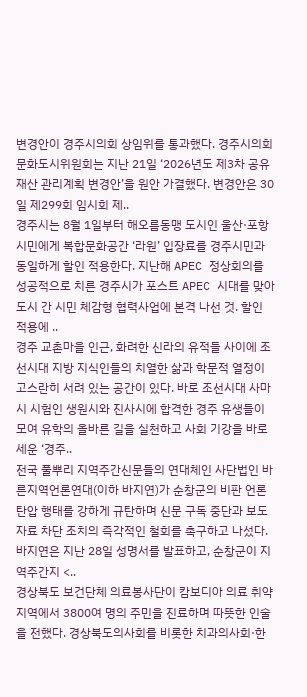변경안이 경주시의회 상임위를 통과했다. 경주시의회 문화도시위원회는 지난 21일 ‘2026년도 제3차 공유재산 관리계획 변경안’을 원안 가결했다. 변경안은 30일 제299회 임시회 제..
경주시는 8월 1일부터 해오름동맹 도시인 울산·포항 시민에게 복합문화공간 ‘라원’ 입장료를 경주시민과 동일하게 할인 적용한다. 지난해 APEC 정상회의를 성공적으로 치른 경주시가 포스트 APEC 시대를 맞아 도시 간 시민 체감형 협력사업에 본격 나선 것. 할인 적용에 ..
경주 교촌마을 인근, 화려한 신라의 유적들 사이에 조선시대 지방 지식인들의 치열한 삶과 학문적 열정이 고스란히 서려 있는 공간이 있다. 바로 조선시대 사마시 시험인 생원시와 진사시에 합격한 경주 유생들이 모여 유학의 올바른 길을 실천하고 사회 기강을 바로 세운 ‘경주..
전국 풀뿌리 지역주간신문들의 연대체인 사단법인 바른지역언론연대(이하 바지연)가 순창군의 비판 언론 탄압 행태를 강하게 규탄하며 신문 구독 중단과 보도자료 차단 조치의 즉각적인 철회를 촉구하고 나섰다. 바지연은 지난 28일 성명서를 발표하고, 순창군이 지역주간지 <..
경상북도 보건단체 의료봉사단이 캄보디아 의료 취약지역에서 3800여 명의 주민을 진료하며 따뜻한 인술을 전했다. 경상북도의사회를 비롯한 치과의사회·한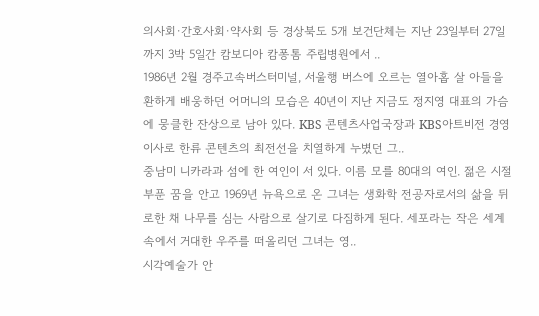의사회·간호사회·약사회 등 경상북도 5개 보건단체는 지난 23일부터 27일까지 3박 5일간 캄보디아 캄퐁톰 주립병원에서 ..
1986년 2월 경주고속버스터미널, 서울행 버스에 오르는 열아홉 살 아들을 환하게 배웅하던 어머니의 모습은 40년이 지난 지금도 정지영 대표의 가슴에 뭉클한 잔상으로 남아 있다. KBS 콘텐츠사업국장과 KBS아트비전 경영이사로 한류 콘텐츠의 최전선을 치열하게 누볐던 그..
중남미 니카라과 섬에 한 여인이 서 있다. 이름 모를 80대의 여인. 젊은 시절 부푼 꿈을 안고 1969년 뉴욕으로 온 그녀는 생화학 전공자로서의 삶을 뒤로한 채 나무를 심는 사람으로 살기로 다짐하게 된다. 세포라는 작은 세계 속에서 거대한 우주를 떠올리던 그녀는 영..
시각예술가 안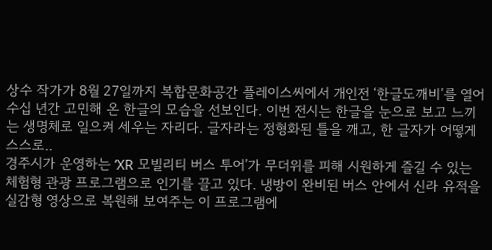상수 작가가 8월 27일까지 복합문화공간 플레이스씨에서 개인전 ‘한글도깨비’를 열어 수십 년간 고민해 온 한글의 모습을 선보인다. 이번 전시는 한글을 눈으로 보고 느끼는 생명체로 일으켜 세우는 자리다. 글자라는 정형화된 틀을 깨고, 한 글자가 어떻게 스스로..
경주시가 운영하는 ‘XR 모빌리티 버스 투어’가 무더위를 피해 시원하게 즐길 수 있는 체험형 관광 프로그램으로 인기를 끌고 있다. 냉방이 완비된 버스 안에서 신라 유적을 실감형 영상으로 복원해 보여주는 이 프로그램에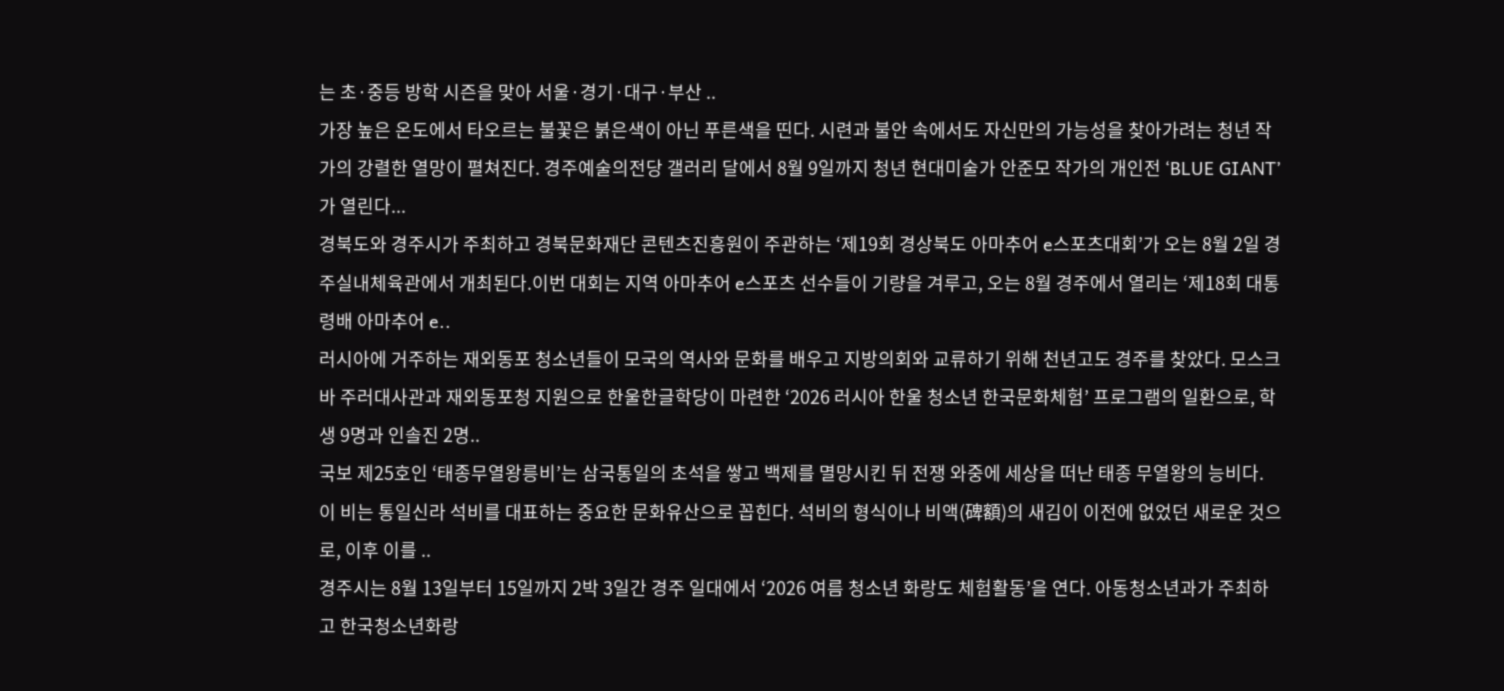는 초·중등 방학 시즌을 맞아 서울·경기·대구·부산 ..
가장 높은 온도에서 타오르는 불꽃은 붉은색이 아닌 푸른색을 띤다. 시련과 불안 속에서도 자신만의 가능성을 찾아가려는 청년 작가의 강렬한 열망이 펼쳐진다. 경주예술의전당 갤러리 달에서 8월 9일까지 청년 현대미술가 안준모 작가의 개인전 ‘BLUE GIANT’가 열린다...
경북도와 경주시가 주최하고 경북문화재단 콘텐츠진흥원이 주관하는 ‘제19회 경상북도 아마추어 e스포츠대회’가 오는 8월 2일 경주실내체육관에서 개최된다.이번 대회는 지역 아마추어 e스포츠 선수들이 기량을 겨루고, 오는 8월 경주에서 열리는 ‘제18회 대통령배 아마추어 e..
러시아에 거주하는 재외동포 청소년들이 모국의 역사와 문화를 배우고 지방의회와 교류하기 위해 천년고도 경주를 찾았다. 모스크바 주러대사관과 재외동포청 지원으로 한울한글학당이 마련한 ‘2026 러시아 한울 청소년 한국문화체험’ 프로그램의 일환으로, 학생 9명과 인솔진 2명..
국보 제25호인 ‘태종무열왕릉비’는 삼국통일의 초석을 쌓고 백제를 멸망시킨 뒤 전쟁 와중에 세상을 떠난 태종 무열왕의 능비다. 이 비는 통일신라 석비를 대표하는 중요한 문화유산으로 꼽힌다. 석비의 형식이나 비액(碑額)의 새김이 이전에 없었던 새로운 것으로, 이후 이를 ..
경주시는 8월 13일부터 15일까지 2박 3일간 경주 일대에서 ‘2026 여름 청소년 화랑도 체험활동’을 연다. 아동청소년과가 주최하고 한국청소년화랑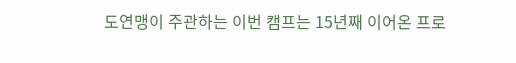도연맹이 주관하는 이번 캠프는 15년째 이어온 프로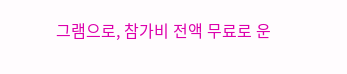그램으로, 참가비 전액 무료로 운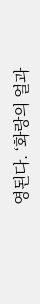영된다. ‘화랑의 얼과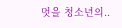멋을 청소년의..